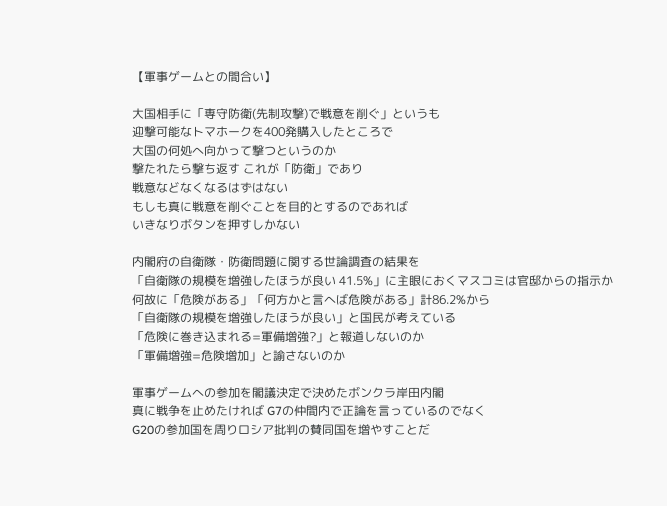【軍事ゲームとの間合い】

大国相手に「専守防衛(先制攻撃)で戦意を削ぐ」というも
迎撃可能なトマホークを400発購入したところで
大国の何処へ向かって撃つというのか
撃たれたら撃ち返す これが「防衛」であり
戦意などなくなるはずはない
もしも真に戦意を削ぐことを目的とするのであれば
いきなりボタンを押すしかない

内閣府の自衛隊・防衛問題に関する世論調査の結果を
「自衛隊の規模を増強したほうが良い 41.5%」に主眼におくマスコミは官邸からの指示か
何故に「危険がある」「何方かと言へば危険がある」計86.2%から
「自衛隊の規模を増強したほうが良い」と国民が考えている
「危険に巻き込まれる=軍備増強?」と報道しないのか
「軍備増強=危険増加」と諭さないのか

軍事ゲームへの参加を閣議決定で決めたボンクラ岸田内閣
真に戦争を止めたければ G7の仲間内で正論を言っているのでなく
G20の参加国を周りロシア批判の賛同国を増やすことだ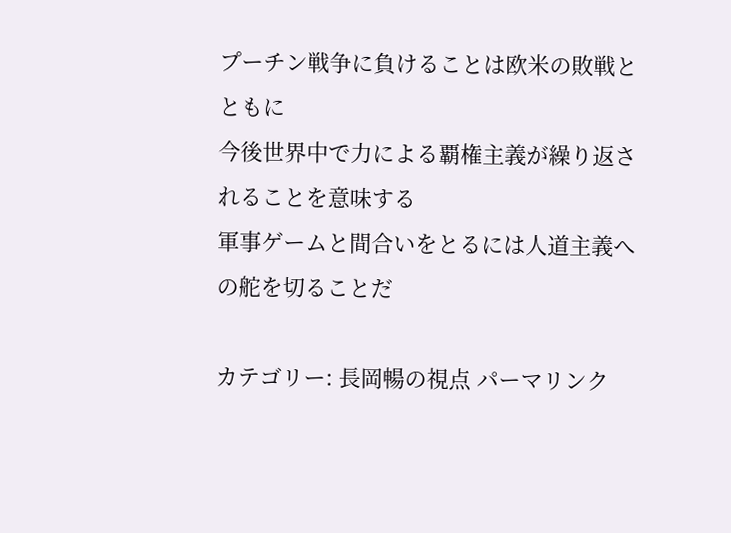プーチン戦争に負けることは欧米の敗戦とともに
今後世界中で力による覇権主義が繰り返されることを意味する
軍事ゲームと間合いをとるには人道主義への舵を切ることだ

カテゴリー: 長岡暢の視点 パーマリンク